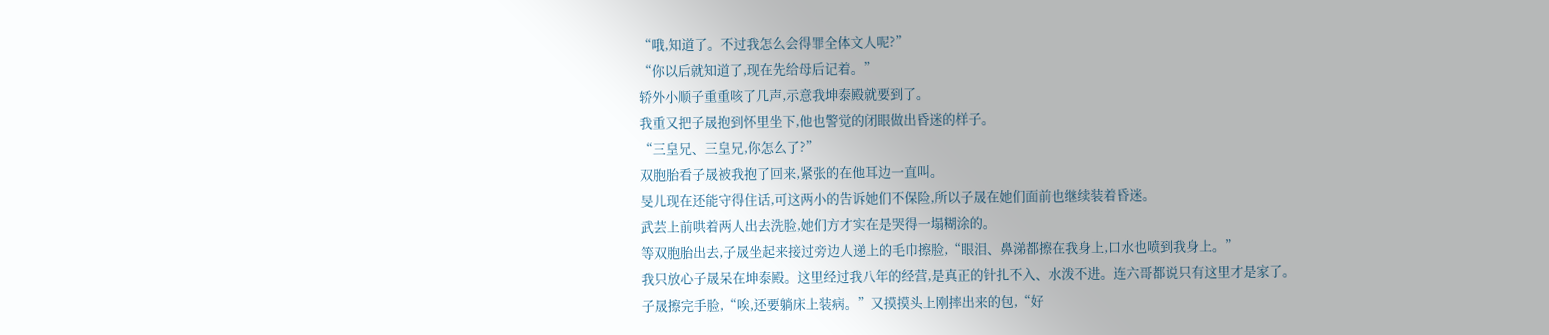“哦,知道了。不过我怎么会得罪全体文人呢?”
“你以后就知道了,现在先给母后记着。”
轿外小顺子重重咳了几声,示意我坤泰殿就要到了。
我重又把子晟抱到怀里坐下,他也警觉的闭眼做出昏迷的样子。
“三皇兄、三皇兄,你怎么了?”
双胞胎看子晟被我抱了回来,紧张的在他耳边一直叫。
旻儿现在还能守得住话,可这两小的告诉她们不保险,所以子晟在她们面前也继续装着昏迷。
武芸上前哄着两人出去洗脸,她们方才实在是哭得一塌糊涂的。
等双胞胎出去,子晟坐起来接过旁边人递上的毛巾擦脸,“眼泪、鼻涕都擦在我身上,口水也喷到我身上。”
我只放心子晟呆在坤泰殿。这里经过我八年的经营,是真正的针扎不入、水泼不进。连六哥都说只有这里才是家了。
子晟擦完手脸,“唉,还要躺床上装病。”又摸摸头上刚摔出来的包,“好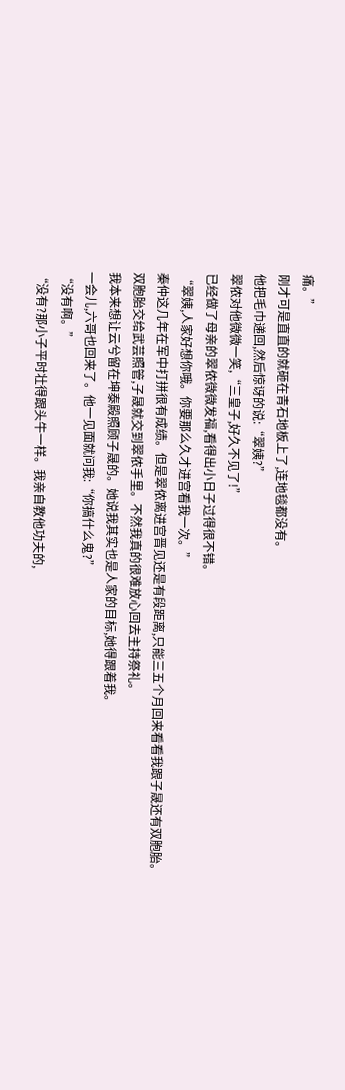痛。”
刚才可是直直的就砸在青石地板上了,连地毯都没有。
他把毛巾递回,然后惊讶的说:“翠姨?”
翠侬对他微微一笑,“三皇子,好久不见了!”
已经做了母亲的翠侬微微发福,看得出小日子过得很不错。
“翠姨,人家好想你哦。你要那么久才进宫看我一次。”
秦仲这几年在军中打拼很有成绩。但是翠侬离进宫晋见还是有段距离,只能三五个月回来看看我跟子晟还有双胞胎。
双胞胎交给武芸照管,子晟就交到翠侬手里。不然我真的很难放心回去主持祭礼。
我本来想让云兮留在坤泰殿照顾子晟的。她说我其实也是人家的目标,她得跟着我。
一会儿,六哥也回来了。他一见面就问我:“你搞什么鬼?”
“没有啊。”
“没有?那小子平时壮得跟头牛一样。我亲自教他功夫的,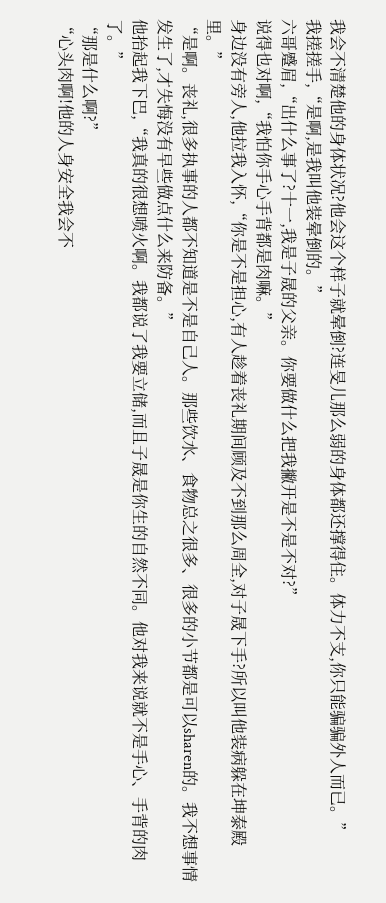我会不清楚他的身体状况?他会这个样子就晕倒?连旻儿那么弱的身体都还撑得住。体力不支,你只能骗骗外人而已。”
我搓搓手,“是啊,是我叫他装晕倒的。”
六哥蹙眉,“出什么事了?十一,我是子晟的父亲。你要做什么把我撇开是不是不对?”
说得也对啊,“我怕你手心手背都是肉嘛。”
身边没有旁人,他拉我入怀,“你是不是担心,有人趁着丧礼期间顾及不到那么周全,对子晟下手?所以叫他装病躲在坤泰殿里。”
“是啊。丧礼,很多执事的人都不知道是不是自己人。那些饮水、食物总之很多、很多的小节都是可以sharen的。我不想事情发生了,才失悔没有早些做点什么来防备。”
他抬起我下巴,“我真的很想喷火啊。我都说了我要立储,而且子晟是你生的自然不同。他对我来说就不是手心、手背的肉了。”
“那是什么啊?”
“心头肉啊!他的人身安全我会不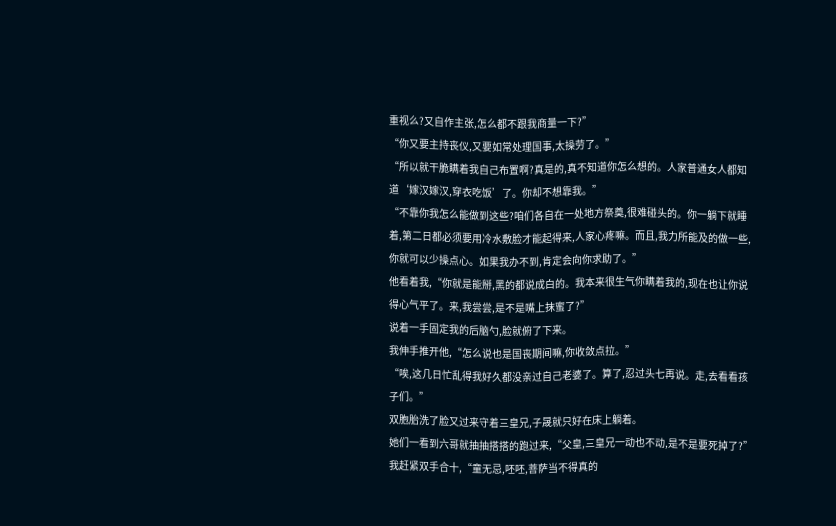重视么?又自作主张,怎么都不跟我商量一下?”
“你又要主持丧仪,又要如常处理国事,太操劳了。”
“所以就干脆瞒着我自己布置啊?真是的,真不知道你怎么想的。人家普通女人都知道‘嫁汉嫁汉,穿衣吃饭’了。你却不想靠我。”
“不靠你我怎么能做到这些?咱们各自在一处地方祭奠,很难碰头的。你一躺下就睡着,第二日都必须要用冷水敷脸才能起得来,人家心疼嘛。而且,我力所能及的做一些,你就可以少操点心。如果我办不到,肯定会向你求助了。”
他看着我,“你就是能掰,黑的都说成白的。我本来很生气你瞒着我的,现在也让你说得心气平了。来,我尝尝,是不是嘴上抹蜜了?”
说着一手固定我的后脑勺,脸就俯了下来。
我伸手推开他,“怎么说也是国丧期间嘛,你收敛点拉。”
“唉,这几日忙乱得我好久都没亲过自己老婆了。算了,忍过头七再说。走,去看看孩子们。”
双胞胎洗了脸又过来守着三皇兄,子晟就只好在床上躺着。
她们一看到六哥就抽抽搭搭的跑过来,“父皇,三皇兄一动也不动,是不是要死掉了?”
我赶紧双手合十,“童无忌,呸呸,菩萨当不得真的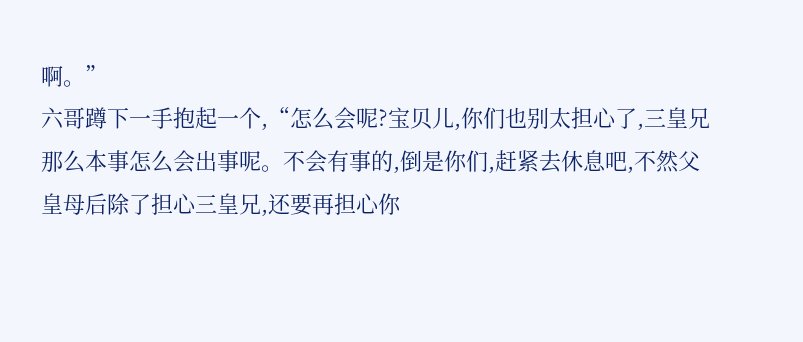啊。”
六哥蹲下一手抱起一个,“怎么会呢?宝贝儿,你们也别太担心了,三皇兄那么本事怎么会出事呢。不会有事的,倒是你们,赶紧去休息吧,不然父皇母后除了担心三皇兄,还要再担心你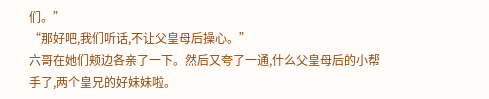们。”
“那好吧,我们听话,不让父皇母后操心。”
六哥在她们颊边各亲了一下。然后又夸了一通,什么父皇母后的小帮手了,两个皇兄的好妹妹啦。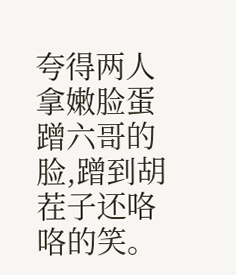夸得两人拿嫩脸蛋蹭六哥的脸,蹭到胡茬子还咯咯的笑。